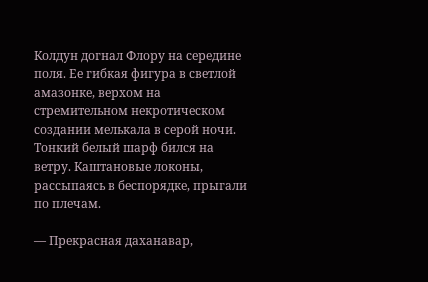Колдун догнал Флору на середине поля. Ее гибкая фигура в светлой амазонке, верхом на стремительном некротическом создании мелькала в серой ночи. Тонкий белый шарф бился на ветру. Каштановые локоны, рассыпаясь в беспорядке, прыгали по плечам.

— Прекрасная даханавар,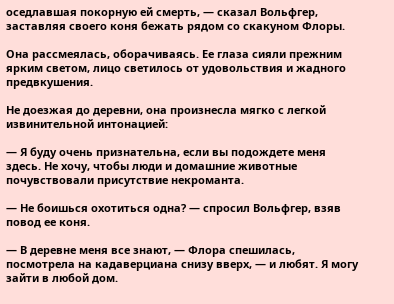оседлавшая покорную ей смерть, — сказал Вольфгер, заставляя своего коня бежать рядом со скакуном Флоры.

Она рассмеялась, оборачиваясь. Ее глаза сияли прежним ярким светом, лицо светилось от удовольствия и жадного предвкушения.

Не доезжая до деревни, она произнесла мягко с легкой извинительной интонацией:

— Я буду очень признательна, если вы подождете меня здесь. Не хочу, чтобы люди и домашние животные почувствовали присутствие некроманта.

— Не боишься охотиться одна? — спросил Вольфгер, взяв повод ее коня.

— В деревне меня все знают, — Флора спешилась, посмотрела на кадаверциана снизу вверх, — и любят. Я могу зайти в любой дом.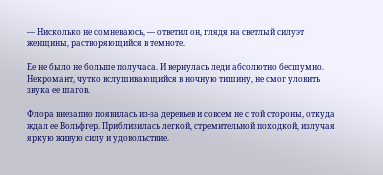— Нисколько не сомневаюсь, — ответил он, глядя на светлый силуэт женщины, растворяющийся в темноте.

Ее не было не больше получаса. И вернулась леди абсолютно бесшумно. Некромант, чутко вслушивающийся в ночную тишину, не смог уловить звука ее шагов.

Флора внезапно появилась из-за деревьев и совсем не с той стороны, откуда ждал ее Вольфгер. Приблизилась легкой, стремительной походкой, излучая яркую живую силу и удовольствие.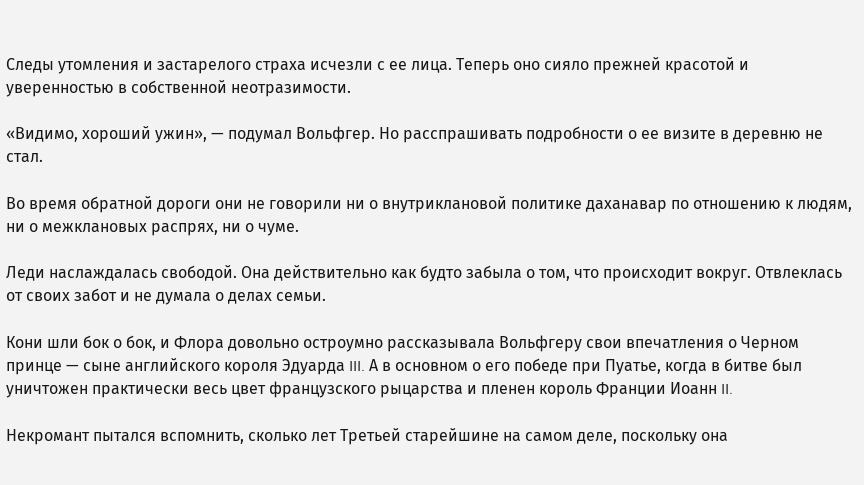Следы утомления и застарелого страха исчезли с ее лица. Теперь оно сияло прежней красотой и уверенностью в собственной неотразимости.

«Видимо, хороший ужин», — подумал Вольфгер. Но расспрашивать подробности о ее визите в деревню не стал.

Во время обратной дороги они не говорили ни о внутриклановой политике даханавар по отношению к людям, ни о межклановых распрях, ни о чуме.

Леди наслаждалась свободой. Она действительно как будто забыла о том, что происходит вокруг. Отвлеклась от своих забот и не думала о делах семьи.

Кони шли бок о бок, и Флора довольно остроумно рассказывала Вольфгеру свои впечатления о Черном принце — сыне английского короля Эдуарда III. А в основном о его победе при Пуатье, когда в битве был уничтожен практически весь цвет французского рыцарства и пленен король Франции Иоанн II.

Некромант пытался вспомнить, сколько лет Третьей старейшине на самом деле, поскольку она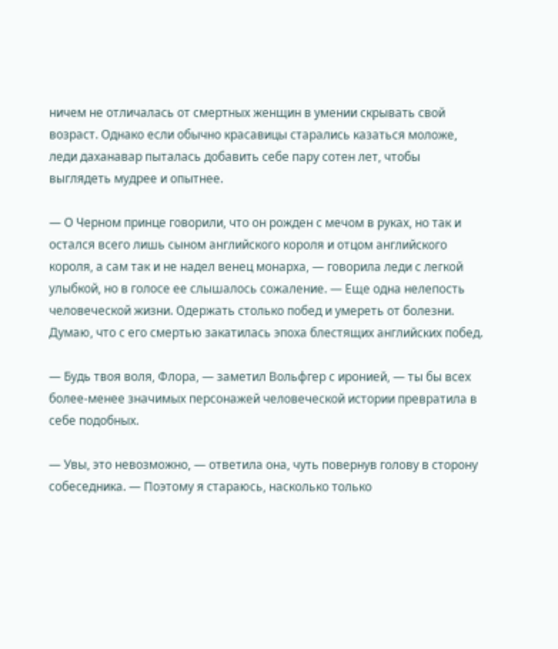ничем не отличалась от смертных женщин в умении скрывать свой возраст. Однако если обычно красавицы старались казаться моложе, леди даханавар пыталась добавить себе пару сотен лет, чтобы выглядеть мудрее и опытнее.

— О Черном принце говорили, что он рожден с мечом в руках, но так и остался всего лишь сыном английского короля и отцом английского короля, а сам так и не надел венец монарха, — говорила леди с легкой улыбкой, но в голосе ее слышалось сожаление. — Еще одна нелепость человеческой жизни. Одержать столько побед и умереть от болезни. Думаю, что с его смертью закатилась эпоха блестящих английских побед.

— Будь твоя воля, Флора, — заметил Вольфгер с иронией, — ты бы всех более-менее значимых персонажей человеческой истории превратила в себе подобных.

— Увы, это невозможно, — ответила она, чуть повернув голову в сторону собеседника. — Поэтому я стараюсь, насколько только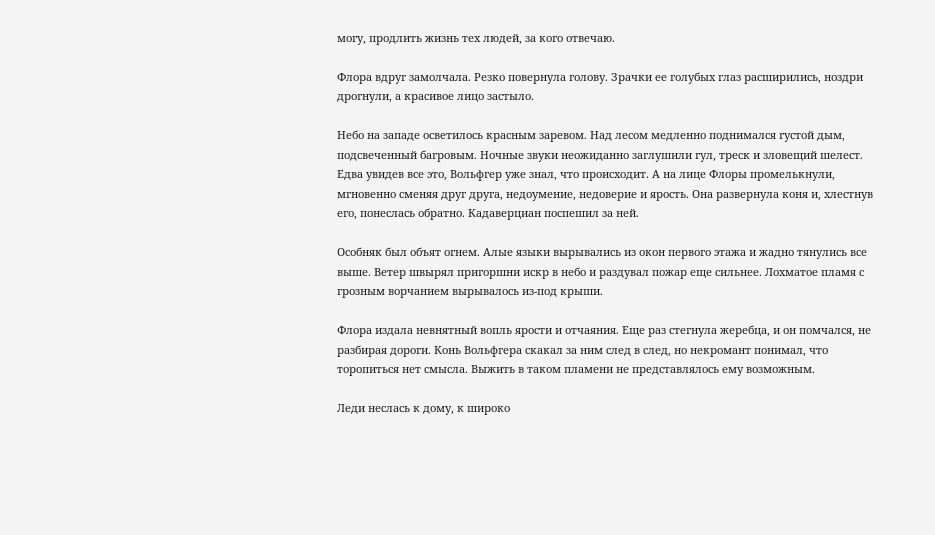могу, продлить жизнь тех людей, за кого отвечаю.

Флора вдруг замолчала. Резко повернула голову. Зрачки ее голубых глаз расширились, ноздри дрогнули, а красивое лицо застыло.

Небо на западе осветилось красным заревом. Над лесом медленно поднимался густой дым, подсвеченный багровым. Ночные звуки неожиданно заглушили гул, треск и зловещий шелест. Едва увидев все это, Вольфгер уже знал, что происходит. А на лице Флоры промелькнули, мгновенно сменяя друг друга, недоумение, недоверие и ярость. Она развернула коня и, хлестнув его, понеслась обратно. Кадаверциан поспешил за ней.

Особняк был объят огнем. Алые языки вырывались из окон первого этажа и жадно тянулись все выше. Ветер швырял пригоршни искр в небо и раздувал пожар еще сильнее. Лохматое пламя с грозным ворчанием вырывалось из-под крыши.

Флора издала невнятный вопль ярости и отчаяния. Еще раз стегнула жеребца, и он помчался, не разбирая дороги. Конь Вольфгера скакал за ним след в след, но некромант понимал, что торопиться нет смысла. Выжить в таком пламени не представлялось ему возможным.

Леди неслась к дому, к широко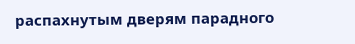распахнутым дверям парадного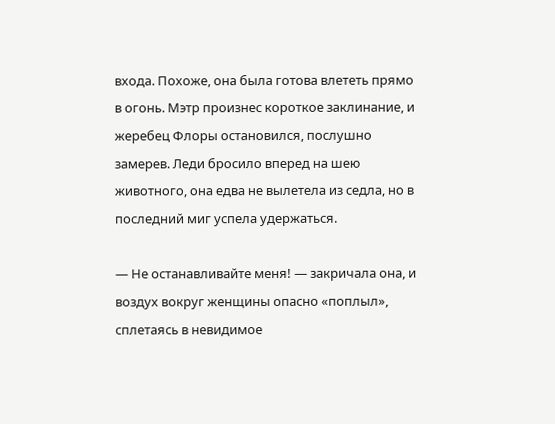входа. Похоже, она была готова влететь прямо в огонь. Мэтр произнес короткое заклинание, и жеребец Флоры остановился, послушно замерев. Леди бросило вперед на шею животного, она едва не вылетела из седла, но в последний миг успела удержаться.

— Не останавливайте меня! — закричала она, и воздух вокруг женщины опасно «поплыл», сплетаясь в невидимое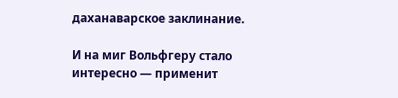даханаварское заклинание.

И на миг Вольфгеру стало интересно — применит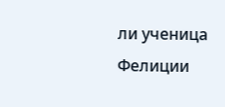ли ученица Фелиции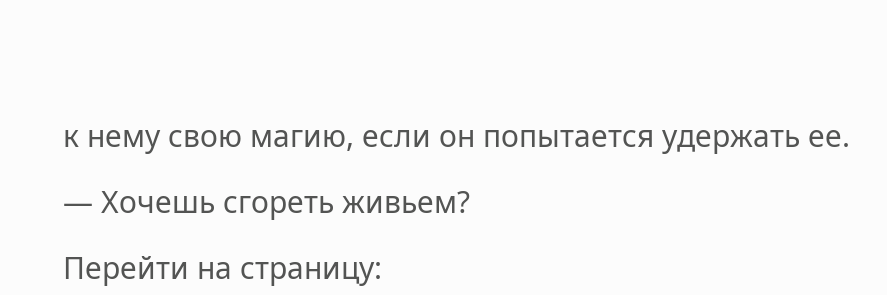к нему свою магию, если он попытается удержать ее.

— Хочешь сгореть живьем?

Перейти на страницу: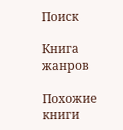Поиск

Книга жанров

Похожие книги